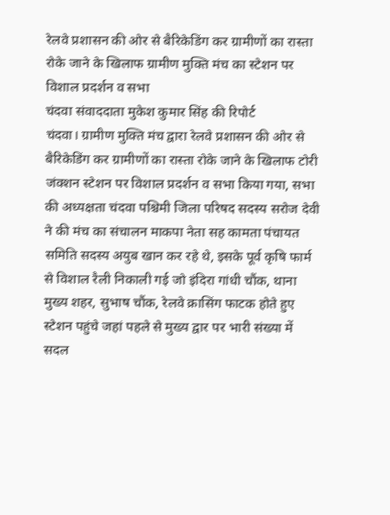रेलवे प्रशासन की ओर से बैरिकेडिंग कर ग्रामीणों का रास्ता रोके जाने के खिलाफ ग्रामीण मुक्ति मंच का स्टेशन पर विशाल प्रदर्शन व सभा
चंदवा संवाददाता मुकेश कुमार सिंह की रिपोर्ट
चंदवा। ग्रामीण मुक्ति मंच द्वारा रेलवे प्रशासन की ओर से बैरिकेडिंग कर ग्रामीणों का रास्ता रोके जाने के खिलाफ टोरी जंक्शन स्टेशन पर विशाल प्रदर्शन व सभा किया गया, सभा की अध्यक्षता चंदवा पश्चिमी जिला परिषद सदस्य सरोज देवी ने की मंच का संचालन माकपा नेता सह कामता पंचायत समिति सदस्य अयुब खान कर रहे थे, इसके पूर्व कृषि फार्म से विशाल रैली निकाली गई जो इंदिरा गांधी चौंक, थाना मुख्य शहर, सुभाष चौंक, रेलवे क्रासिंग फाटक होते हुए स्टेशन पहुंचे जहां पहले से मुख्य द्वार पर भारी संख्या में सदल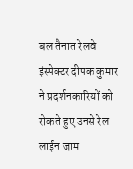बल तैनात रेलवे इंस्पेक्टर दीपक कुमार ने प्रदर्शनकारियों को रोकते हुए उनसे रेल लाईन जाम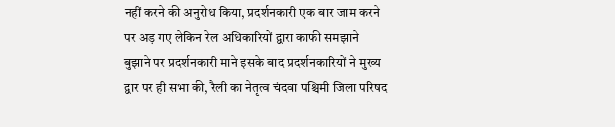नहीं करने की अनुरोध किया, प्रदर्शनकारी एक बार जाम करने पर अड़ गए लेकिन रेल अधिकारियों द्वारा काफी समझाने बुझाने पर प्रदर्शनकारी माने इसके बाद प्रदर्शनकारियों ने मुख्य द्वार पर ही सभा की, रैली का नेतृत्व चंदवा पश्चिमी जिला परिषद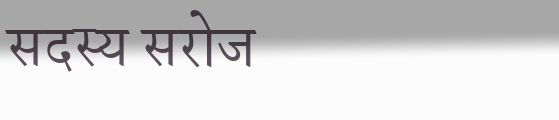सदस्य सरोज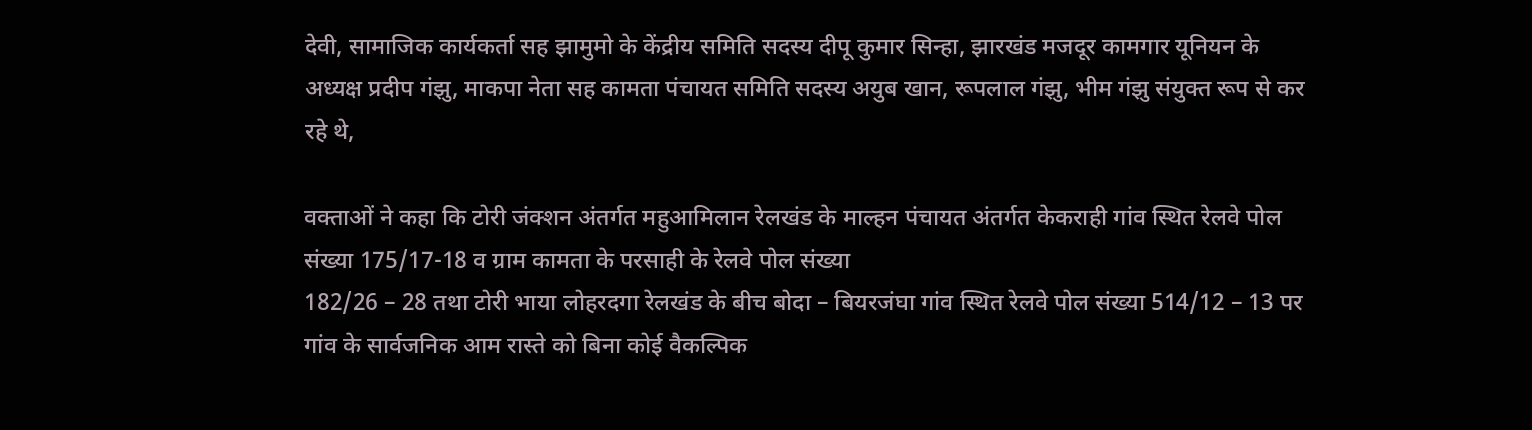देवी, सामाजिक कार्यकर्ता सह झामुमो के केंद्रीय समिति सदस्य दीपू कुमार सिन्हा, झारखंड मजदूर कामगार यूनियन के अध्यक्ष प्रदीप गंझु, माकपा नेता सह कामता पंचायत समिति सदस्य अयुब खान, रूपलाल गंझु, भीम गंझु संयुक्त रूप से कर रहे थे,

वक्ताओं ने कहा कि टोरी जंक्शन अंतर्गत महुआमिलान रेलखंड के माल्हन पंचायत अंतर्गत केकराही गांव स्थित रेलवे पोल संख्या 175/17-18 व ग्राम कामता के परसाही के रेलवे पोल संख्या
182/26 – 28 तथा टोरी भाया लोहरदगा रेलखंड के बीच बोदा – बियरजंघा गांव स्थित रेलवे पोल संख्या 514/12 – 13 पर गांव के सार्वजनिक आम रास्ते को बिना कोई वैकल्पिक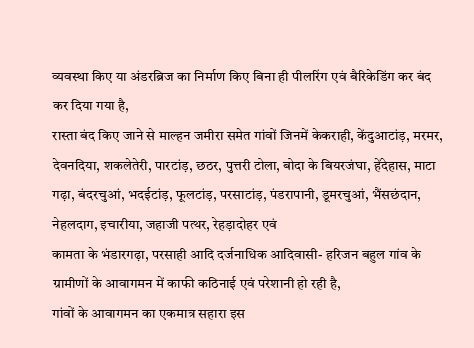व्यवस्था किए या अंडरब्रिज का निर्माण किए बिना ही पीलरिंग एवं बैरिकेडिंग कर बंद कर दिया गया है,
रास्ता बंद किए जाने से माल्हन जमीरा समेत गांवों जिनमें केकराही, केंदुआटांड़, मरमर, देवनदिया, शकलेतेरी, पारटांड़, छठर, पुत्तरी टोला, बोदा के बियरजंघा, हेंदेहास, माटा गढ़ा, बंदरचुआं, भदईटांड़, फूलटांड़, परसाटांड़, पंडरापानी, डूमरचुआं, भैंसछंदान, नेहलदाग, इचारीया, जहाजी पत्थर, रेहड़ादोहर एवं
कामता के भंडारगढ़ा, परसाही आदि दर्जनाधिक आदिवासी- हरिजन बहुल गांव के ग्रामीणों के आवागमन में काफी कठिनाई एवं परेशानी हो रही है,
गांवों के आवागमन का एकमात्र सहारा इस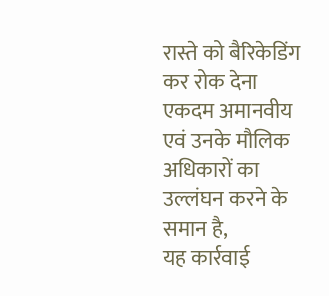रास्ते को बैरिकेडिंग कर रोक देना एकदम अमानवीय एवं उनके मौलिक अधिकारों का उल्लंघन करने के समान है,
यह कार्रवाई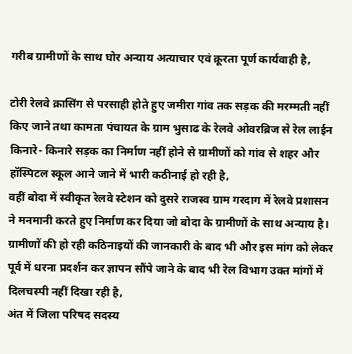गरीब ग्रामीणों के साथ घोर अन्याय अत्याचार एवं क्रूरता पूर्ण कार्यवाही है,

टोरी रेलवे क्रासिंग से परसाही होते हुए जमीरा गांव तक सड़क की मरम्मती नहीं किए जाने तथा कामता पंचायत के ग्राम भुसाढ के रेलवे ओवरब्रिज से रेल लाईन किनारे- किनारे सड़क का निर्माण नहीं होने से ग्रामीणों को गांव से शहर और हॉस्पिटल स्कूल आने जाने में भारी कठीनाई हो रही है,
वहीं बोदा में स्वीकृत रेलवे स्टेशन को दुसरे राजस्व ग्राम गरदाग में रेलवे प्रशासन ने मनमानी करते हुए निर्माण कर दिया जो बोदा के ग्रामीणों के साथ अन्याय है।
ग्रामीणों की हो रही कठिनाइयों की जानकारी के बाद भी और इस मांग को लेकर पूर्व में धरना प्रदर्शन कर ज्ञापन सौंपे जाने के बाद भी रेल विभाग उक्त मांगों में दिलचस्पी नहीं दिखा रही है,
अंत में जिला परिषद सदस्य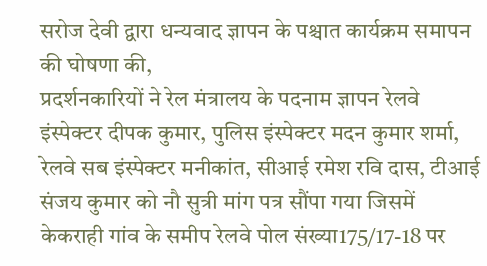सरोज देवी द्वारा धन्यवाद ज्ञापन के पश्चात कार्यक्रम समापन की घोषणा की,
प्रदर्शनकारियों ने रेल मंत्रालय के पदनाम ज्ञापन रेलवे इंस्पेक्टर दीपक कुमार, पुलिस इंस्पेक्टर मदन कुमार शर्मा, रेलवे सब इंस्पेक्टर मनीकांत, सीआई रमेश रवि दास, टीआई संजय कुमार को नौ सुत्री मांग पत्र सौंपा गया जिसमें केकराही गांव के समीप रेलवे पोल संख्या175/17-18 पर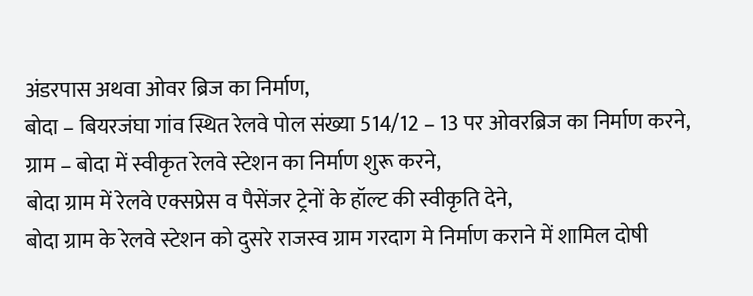अंडरपास अथवा ओवर ब्रिज का निर्माण,
बोदा – बियरजंघा गांव स्थित रेलवे पोल संख्या 514/12 – 13 पर ओवरब्रिज का निर्माण करने,
ग्राम – बोदा में स्वीकृत रेलवे स्टेशन का निर्माण शुरू करने,
बोदा ग्राम में रेलवे एक्सप्रेस व पैसेंजर ट्रेनों के हॉल्ट की स्वीकृति देने,
बोदा ग्राम के रेलवे स्टेशन को दुसरे राजस्व ग्राम गरदाग मे निर्माण कराने में शामिल दोषी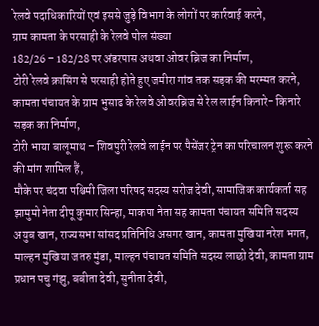रेलवे पदाधिकारियों एवं इससे जुड़े विभाग के लोगों पर कार्रवाई करने,
ग्राम कामता के परसाही के रेलवे पोल संख्या
182/26 – 182/28 पर अंडरपास अथवा ओवर ब्रिज का निर्माण,
टोरी रेलवे क्रासिंग से परसाही होते हुए जमीरा गांव तक सड़क की मरम्मत करने,
कामता पंचायत के ग्राम भुसाढ के रेलवे ओवरब्रिज से रेल लाईन किनारे- किनारे सड़क का निर्माण,
टोरी भाया बालूमाथ – शिवपुरी रेलवे लाईन पर पैसेंजर ट्रेन का परिचालन शुरू करने की मांग शामिल हैं,
मौके पर चंदवा पश्चिमी जिला परिषद सदस्य सरोज देवी, सामाजिक कार्यकर्ता सह झामुमो नेता दीपू कुमार सिन्हा, माकपा नेता सह कामता पंचायत समिति सदस्य अयुब खान, राज्यसभा सांसद प्रतिनिधि असगर खान, कामता मुखिया नरेश भगत, माल्हन मुखिया जतरु मुंडा, माल्हन पंचायत समिति सदस्य लाछो देवी, कामता ग्राम प्रधान पचु गंझु, बबीता देवी, सुनीता देवी,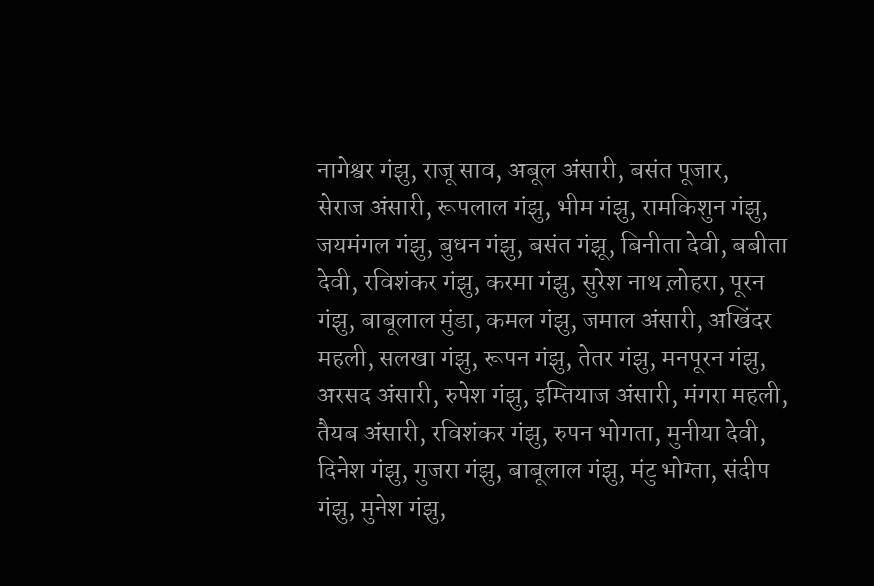नागेश्वर गंझु, राजू साव, अबूल अंसारी, बसंत पूजार,
सेराज अंसारी, रूपलाल गंझु, भीम गंझु, रामकिशुन गंझु, जयमंगल गंझु, बुधन गंझु, बसंत गंझू, बिनीता देवी, बबीता देवी, रविशंकर गंझु, करमा गंझु, सुरेश नाथ ल़ोहरा, पूरन गंझु, बाबूलाल मुंडा, कमल गंझु, जमाल अंसारी, अखिंदर महली, सलखा गंझु, रूपन गंझु, तेतर गंझु, मनपूरन गंझु, अरसद अंसारी, रुपेश गंझु, इम्तियाज अंसारी, मंगरा महली, तैयब अंसारी, रविशंकर गंझु, रुपन भोगता, मुनीया देवी, दिनेश गंझु, गुजरा गंझु, बाबूलाल गंझु, मंटु भोग्ता, संदीप गंझु, मुनेश गंझु,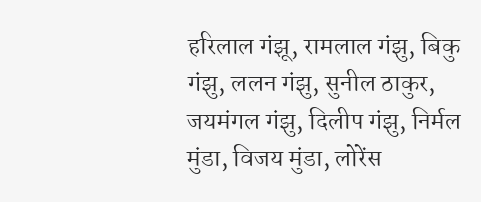हरिलाल गंझू, रामलाल गंझु, बिकु गंझु, ललन गंझु, सुनील ठाकुर, जयमंगल गंझु, दिलीप गंझु, निर्मल मुंडा, विजय मुंडा, लोरेंस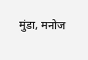मुंडा, मनोज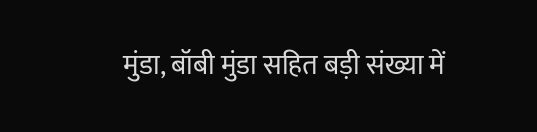मुंडा, बॉबी मुंडा सहित बड़ी संख्या में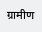ग्रामीण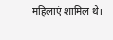महिलाएं शामिल थे।